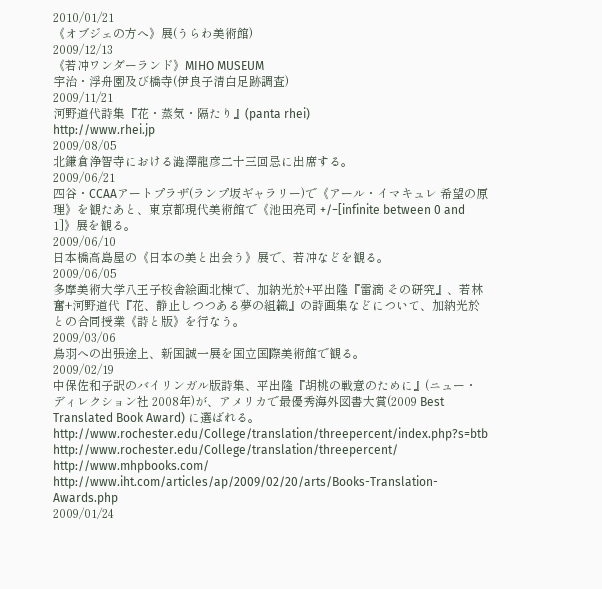2010/01/21
《オブジェの方へ》展(うらわ美術館)
2009/12/13
《若冲ワンダーランド》MIHO MUSEUM
宇治・浮舟園及び橋寺(伊良子清白足跡調査)
2009/11/21
河野道代詩集『花・蒸気・隔たり』(panta rhei)
http://www.rhei.jp
2009/08/05
北鎌倉浄智寺における澁澤龍彦二十三回忌に出席する。
2009/06/21
四谷・CCAAアートプラザ(ランプ坂ギャラリー)で《アール・イマキュレ 希望の原理》を観たあと、東京都現代美術館で《池田亮司 +/−[infinite between 0 and 1]》展を観る。
2009/06/10
日本橋高島屋の《日本の美と出会う》展で、若冲などを観る。
2009/06/05
多摩美術大学八王子校舎絵画北棟で、加納光於+平出隆『雷滴 その研究』、若林奮+河野道代『花、静止しつつある夢の組織』の詩画集などについて、加納光於との合同授業《詩と版》を行なう。
2009/03/06
鳥羽への出張途上、新国誠一展を国立国際美術館で観る。
2009/02/19
中保佐和子訳のバイリンガル版詩集、平出隆『胡桃の戦意のために』(ニュー・ディレクション社 2008年)が、アメリカで最優秀海外図書大賞(2009 Best Translated Book Award) に選ばれる。
http://www.rochester.edu/College/translation/threepercent/index.php?s=btb
http://www.rochester.edu/College/translation/threepercent/
http://www.mhpbooks.com/
http://www.iht.com/articles/ap/2009/02/20/arts/Books-Translation-Awards.php
2009/01/24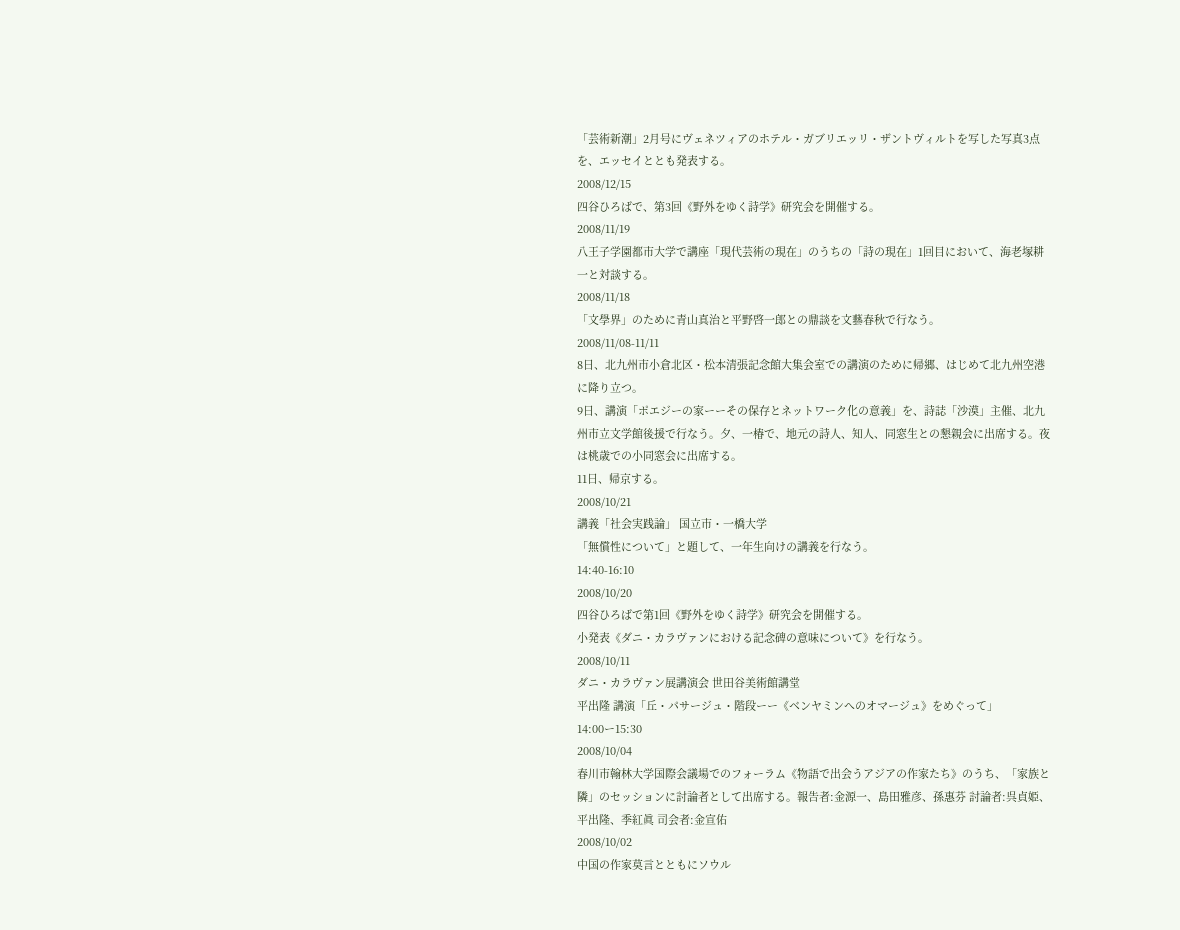「芸術新潮」2月号にヴェネツィアのホテル・ガブリエッリ・ザントヴィルトを写した写真3点を、エッセイととも発表する。
2008/12/15
四谷ひろばで、第3回《野外をゆく詩学》研究会を開催する。
2008/11/19
八王子学園都市大学で講座「現代芸術の現在」のうちの「詩の現在」1回目において、海老塚耕一と対談する。
2008/11/18
「文學界」のために青山真治と平野啓一郎との鼎談を文藝春秋で行なう。
2008/11/08-11/11
8日、北九州市小倉北区・松本清張記念館大集会室での講演のために帰郷、はじめて北九州空港に降り立つ。
9日、講演「ポエジーの家ーーその保存とネットワーク化の意義」を、詩誌「沙漠」主催、北九州市立文学館後援で行なう。夕、一椿で、地元の詩人、知人、同窓生との懇親会に出席する。夜は桃歳での小同窓会に出席する。
11日、帰京する。
2008/10/21
講義「社会実践論」 国立市・一橋大学
「無償性について」と題して、一年生向けの講義を行なう。
14:40-16:10
2008/10/20
四谷ひろばで第1回《野外をゆく詩学》研究会を開催する。
小発表《ダニ・カラヴァンにおける記念碑の意味について》を行なう。
2008/10/11
ダニ・カラヴァン展講演会 世田谷美術館講堂
平出隆 講演「丘・パサージュ・階段ーー《ベンヤミンへのオマージュ》をめぐって」
14:00ー15:30
2008/10/04
春川市翰林大学国際会議場でのフォーラム《物語で出会うアジアの作家たち》のうち、「家族と隣」のセッションに討論者として出席する。報告者:金源一、島田雅彦、孫惠芬 討論者:呉貞姫、平出隆、季紅眞 司会者:金宣佑
2008/10/02
中国の作家莫言とともにソウル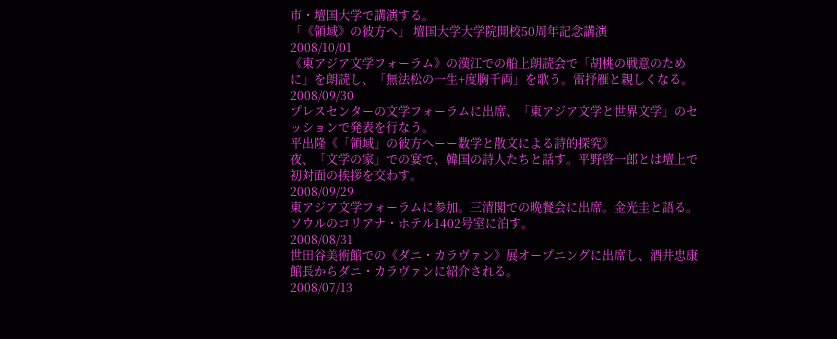市・壇国大学で講演する。
「《領域》の彼方へ」 壇国大学大学院開校50周年記念講演
2008/10/01
《東アジア文学フォーラム》の漢江での船上朗読会で「胡桃の戦意のために」を朗読し、「無法松の一生+度胸千両」を歌う。雷抒雁と親しくなる。
2008/09/30
プレスセンターの文学フォーラムに出席、「東アジア文学と世界文学」のセッションで発表を行なう。
平出隆《「領域」の彼方へーー数学と散文による詩的探究》
夜、「文学の家」での宴で、韓国の詩人たちと話す。平野啓一郎とは壇上で初対面の挨拶を交わす。
2008/09/29
東アジア文学フォーラムに参加。三清閣での晩餐会に出席。金光圭と語る。ソウルのコリアナ・ホテル1402号室に泊す。
2008/08/31
世田谷美術館での《ダニ・カラヴァン》展オープニングに出席し、酒井忠康館長からダニ・カラヴァンに紹介される。
2008/07/13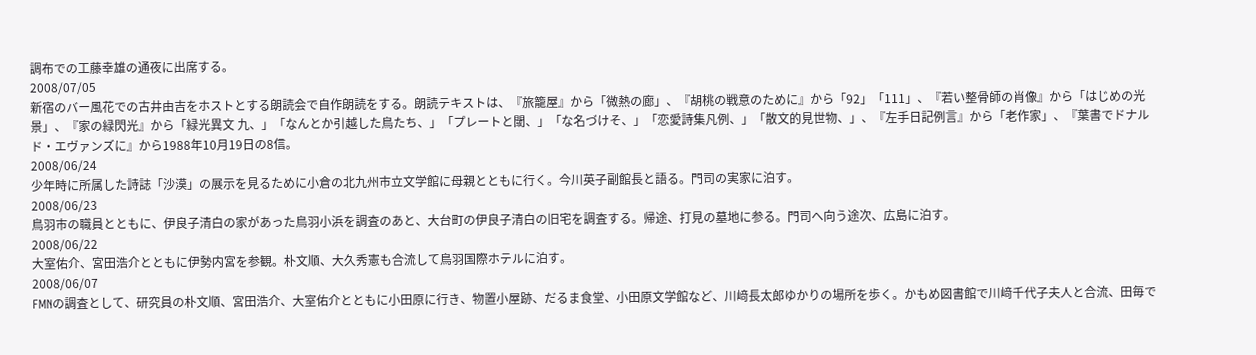調布での工藤幸雄の通夜に出席する。
2008/07/05
新宿のバー風花での古井由吉をホストとする朗読会で自作朗読をする。朗読テキストは、『旅籠屋』から「微熱の廊」、『胡桃の戦意のために』から「92」「111」、『若い整骨師の肖像』から「はじめの光景」、『家の緑閃光』から「緑光異文 九、」「なんとか引越した鳥たち、」「プレートと閾、」「な名づけそ、」「恋愛詩集凡例、」「散文的見世物、」、『左手日記例言』から「老作家」、『葉書でドナルド・エヴァンズに』から1988年10月19日の8信。
2008/06/24
少年時に所属した詩誌「沙漠」の展示を見るために小倉の北九州市立文学館に母親とともに行く。今川英子副館長と語る。門司の実家に泊す。
2008/06/23
鳥羽市の職員とともに、伊良子清白の家があった鳥羽小浜を調査のあと、大台町の伊良子清白の旧宅を調査する。帰途、打見の墓地に参る。門司へ向う途次、広島に泊す。
2008/06/22
大室佑介、宮田浩介とともに伊勢内宮を参観。朴文順、大久秀憲も合流して鳥羽国際ホテルに泊す。
2008/06/07
FMNの調査として、研究員の朴文順、宮田浩介、大室佑介とともに小田原に行き、物置小屋跡、だるま食堂、小田原文学館など、川﨑長太郎ゆかりの場所を歩く。かもめ図書館で川﨑千代子夫人と合流、田毎で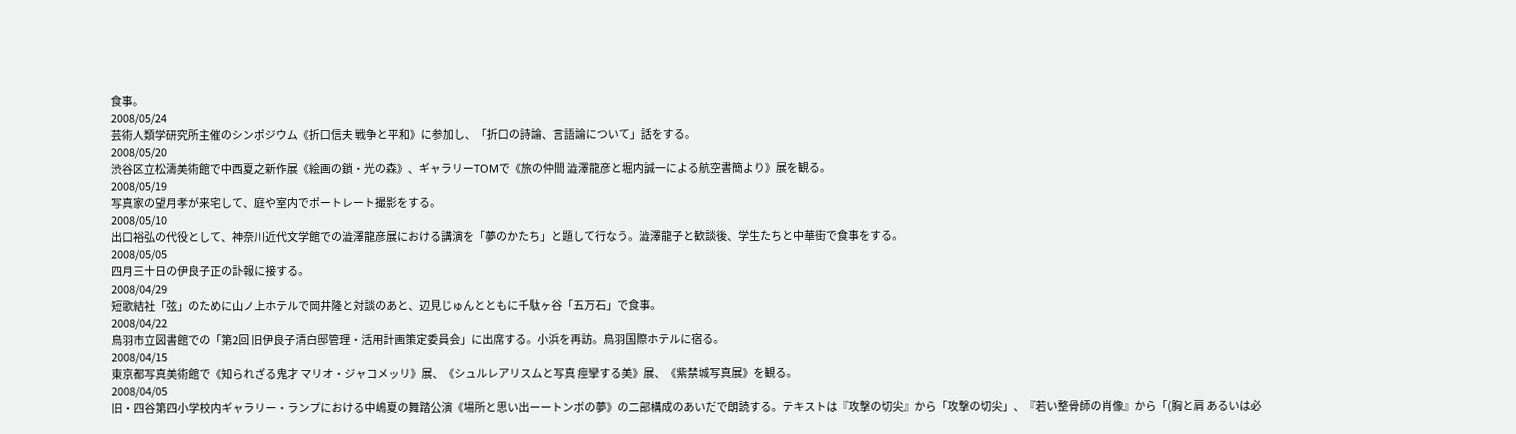食事。
2008/05/24
芸術人類学研究所主催のシンポジウム《折口信夫 戦争と平和》に参加し、「折口の詩論、言語論について」話をする。
2008/05/20
渋谷区立松濤美術館で中西夏之新作展《絵画の鎖・光の森》、ギャラリーTOMで《旅の仲間 澁澤龍彦と堀内誠一による航空書簡より》展を観る。
2008/05/19
写真家の望月孝が来宅して、庭や室内でポートレート撮影をする。
2008/05/10
出口裕弘の代役として、神奈川近代文学館での澁澤龍彦展における講演を「夢のかたち」と題して行なう。澁澤龍子と歓談後、学生たちと中華街で食事をする。
2008/05/05
四月三十日の伊良子正の訃報に接する。
2008/04/29
短歌結社「弦」のために山ノ上ホテルで岡井隆と対談のあと、辺見じゅんとともに千駄ヶ谷「五万石」で食事。
2008/04/22
鳥羽市立図書館での「第2回 旧伊良子清白邸管理・活用計画策定委員会」に出席する。小浜を再訪。鳥羽国際ホテルに宿る。
2008/04/15
東京都写真美術館で《知られざる鬼才 マリオ・ジャコメッリ》展、《シュルレアリスムと写真 痙攣する美》展、《紫禁城写真展》を観る。
2008/04/05
旧・四谷第四小学校内ギャラリー・ランプにおける中嶋夏の舞踏公演《場所と思い出ーートンボの夢》の二部構成のあいだで朗読する。テキストは『攻撃の切尖』から「攻撃の切尖」、『若い整骨師の肖像』から「(胸と肩 あるいは必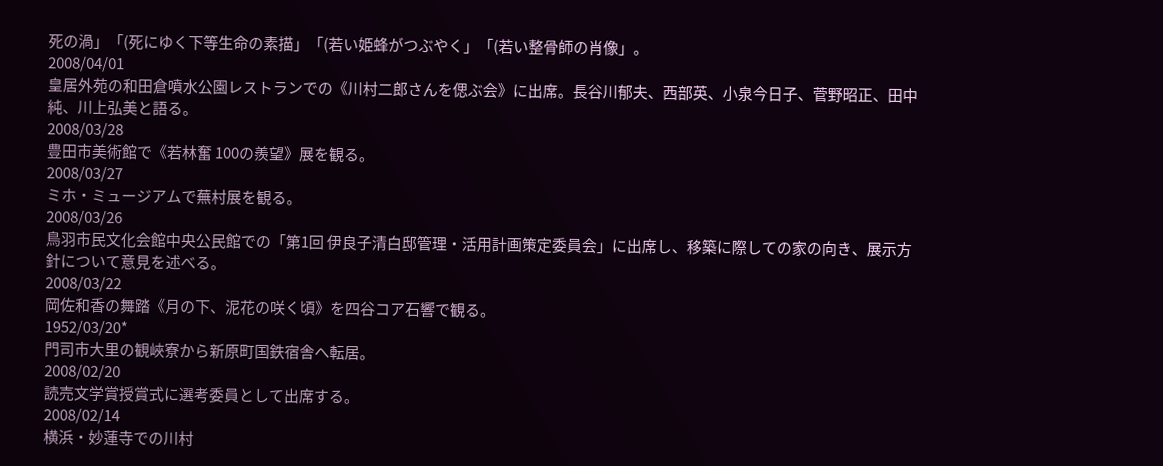死の渦」「(死にゆく下等生命の素描」「(若い姫蜂がつぶやく」「(若い整骨師の肖像」。
2008/04/01
皇居外苑の和田倉噴水公園レストランでの《川村二郎さんを偲ぶ会》に出席。長谷川郁夫、西部英、小泉今日子、菅野昭正、田中純、川上弘美と語る。
2008/03/28
豊田市美術館で《若林奮 100の羨望》展を観る。
2008/03/27
ミホ・ミュージアムで蕪村展を観る。
2008/03/26
鳥羽市民文化会館中央公民館での「第1回 伊良子清白邸管理・活用計画策定委員会」に出席し、移築に際しての家の向き、展示方針について意見を述べる。
2008/03/22
岡佐和香の舞踏《月の下、泥花の咲く頃》を四谷コア石響で観る。
1952/03/20*
門司市大里の観峽寮から新原町国鉄宿舎へ転居。
2008/02/20
読売文学賞授賞式に選考委員として出席する。
2008/02/14
横浜・妙蓮寺での川村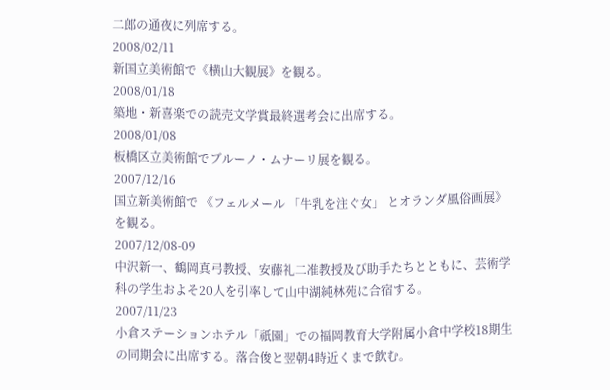二郎の通夜に列席する。
2008/02/11
新国立美術館で《横山大観展》を観る。
2008/01/18
築地・新喜楽での読売文学賞最終選考会に出席する。
2008/01/08
板橋区立美術館でブルーノ・ムナーリ展を観る。
2007/12/16
国立新美術館で 《フェルメール 「牛乳を注ぐ女」 とオランダ風俗画展》を観る。
2007/12/08-09
中沢新一、鶴岡真弓教授、安藤礼二准教授及び助手たちとともに、芸術学科の学生およそ20人を引率して山中湖純林苑に合宿する。
2007/11/23
小倉ステーションホテル「祇園」での福岡教育大学附属小倉中学校18期生の同期会に出席する。落合俊と翌朝4時近くまで飲む。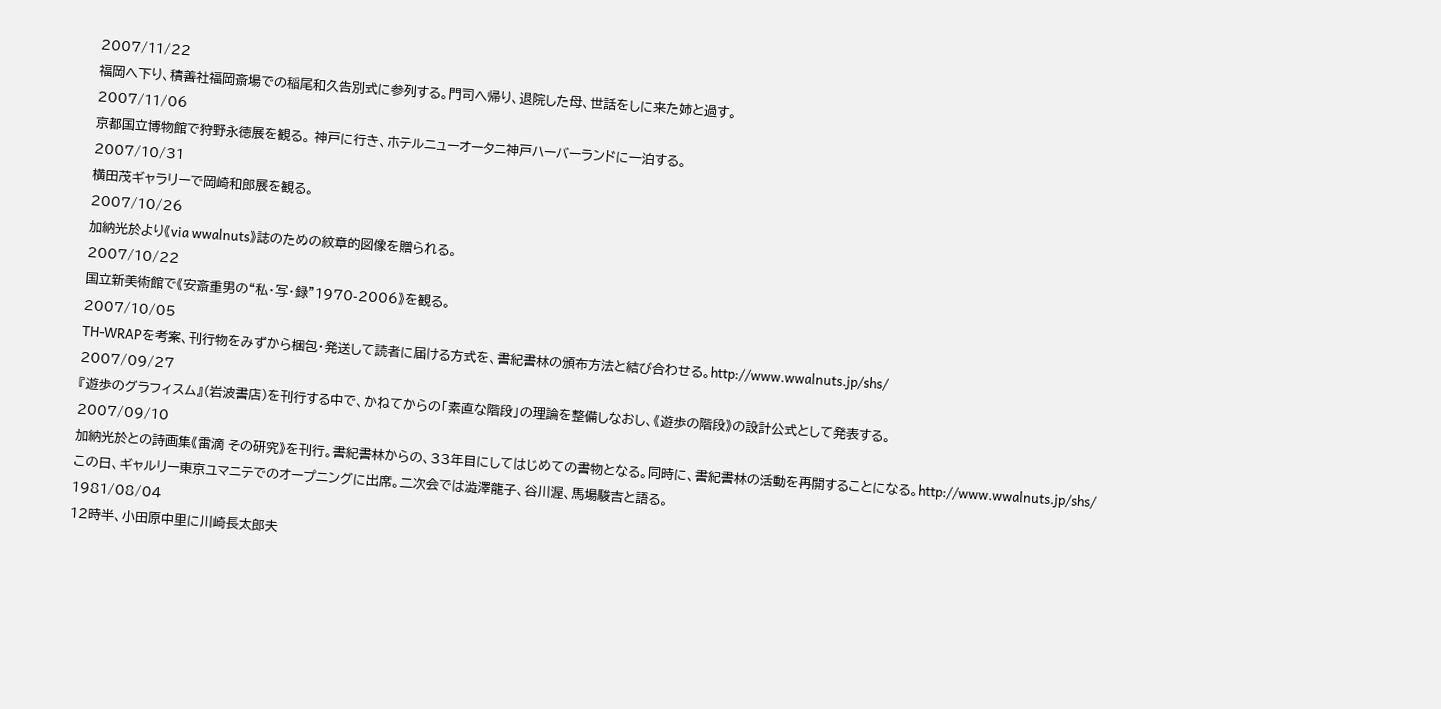2007/11/22
福岡へ下り、積善社福岡斎場での稲尾和久告別式に参列する。門司へ帰り、退院した母、世話をしに来た姉と過す。
2007/11/06
京都国立博物館で狩野永徳展を観る。 神戸に行き、ホテルニューオータニ神戸ハーバーランドに一泊する。
2007/10/31
横田茂ギャラリーで岡崎和郎展を観る。
2007/10/26
加納光於より《via wwalnuts》誌のための紋章的図像を贈られる。
2007/10/22
国立新美術館で《安斎重男の“私・写・録”1970-2006》を観る。
2007/10/05
TH-WRAPを考案、刊行物をみずから梱包・発送して読者に届ける方式を、書紀書林の頒布方法と結び合わせる。http://www.wwalnuts.jp/shs/
2007/09/27
『遊歩のグラフィスム』(岩波書店)を刊行する中で、かねてからの「素直な階段」の理論を整備しなおし、《遊歩の階段》の設計公式として発表する。
2007/09/10
加納光於との詩画集《雷滴 その研究》を刊行。書紀書林からの、33年目にしてはじめての書物となる。同時に、書紀書林の活動を再開することになる。http://www.wwalnuts.jp/shs/
この日、ギャルリー東京ユマニテでのオープニングに出席。二次会では澁澤龍子、谷川渥、馬場駿吉と語る。
1981/08/04
12時半、小田原中里に川崎長太郎夫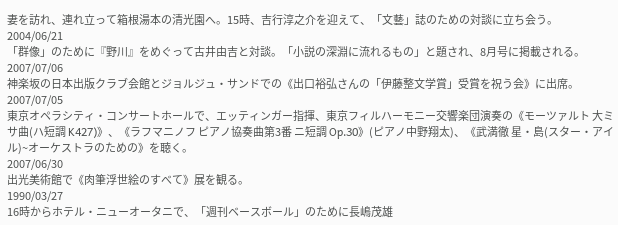妻を訪れ、連れ立って箱根湯本の清光園へ。15時、吉行淳之介を迎えて、「文藝」誌のための対談に立ち会う。
2004/06/21
「群像」のために『野川』をめぐって古井由吉と対談。「小説の深淵に流れるもの」と題され、8月号に掲載される。
2007/07/06
神楽坂の日本出版クラブ会館とジョルジュ・サンドでの《出口裕弘さんの「伊藤整文学賞」受賞を祝う会》に出席。
2007/07/05
東京オペラシティ・コンサートホールで、エッティンガー指揮、東京フィルハーモニー交響楽団演奏の《モーツァルト 大ミサ曲(ハ短調 K427)》、《ラフマニノフ ピアノ協奏曲第3番 ニ短調 Op.30》(ピアノ中野翔太)、《武満徹 星・島(スター・アイル)~オーケストラのための》を聴く。
2007/06/30
出光美術館で《肉筆浮世絵のすべて》展を観る。
1990/03/27
16時からホテル・ニューオータニで、「週刊ベースボール」のために長嶋茂雄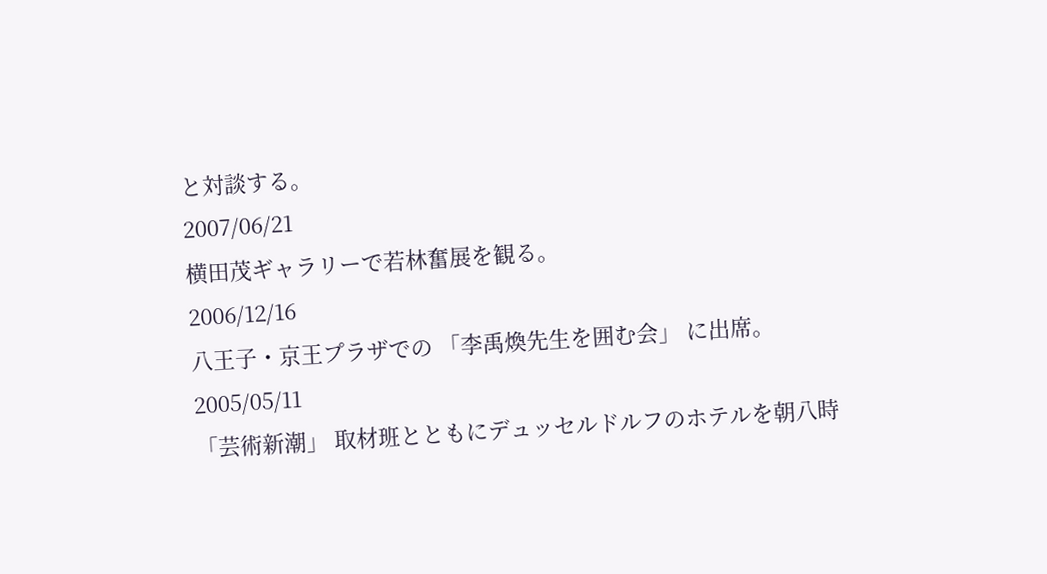と対談する。
2007/06/21
横田茂ギャラリーで若林奮展を観る。
2006/12/16
八王子・京王プラザでの 「李禹煥先生を囲む会」 に出席。
2005/05/11
「芸術新潮」 取材班とともにデュッセルドルフのホテルを朝八時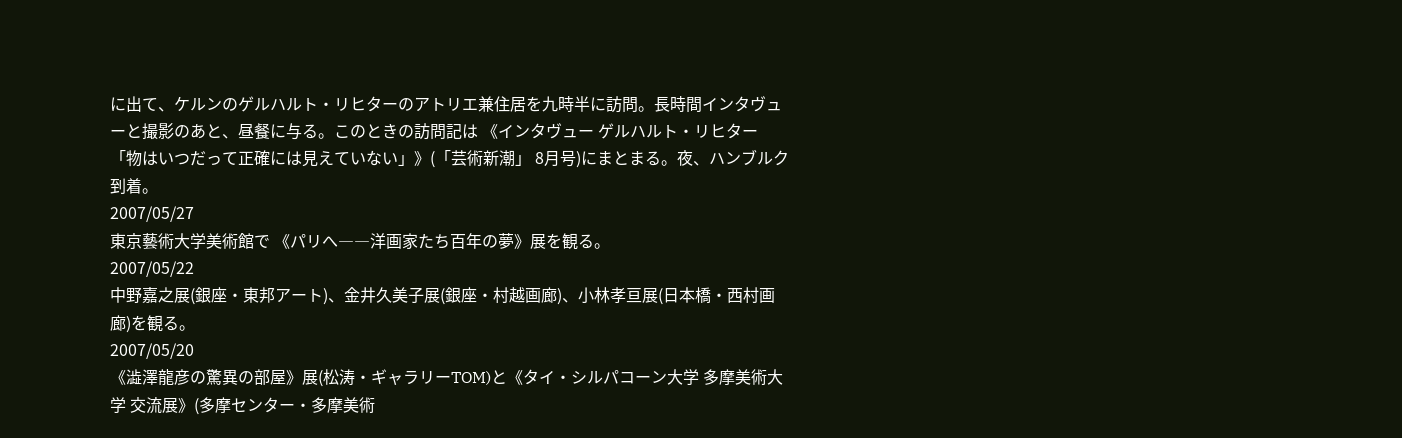に出て、ケルンのゲルハルト・リヒターのアトリエ兼住居を九時半に訪問。長時間インタヴューと撮影のあと、昼餐に与る。このときの訪問記は 《インタヴュー ゲルハルト・リヒター 「物はいつだって正確には見えていない」》(「芸術新潮」 8月号)にまとまる。夜、ハンブルク到着。
2007/05/27
東京藝術大学美術館で 《パリへ――洋画家たち百年の夢》展を観る。
2007/05/22
中野嘉之展(銀座・東邦アート)、金井久美子展(銀座・村越画廊)、小林孝亘展(日本橋・西村画廊)を観る。
2007/05/20
《澁澤龍彦の驚異の部屋》展(松涛・ギャラリーTOM)と《タイ・シルパコーン大学 多摩美術大学 交流展》(多摩センター・多摩美術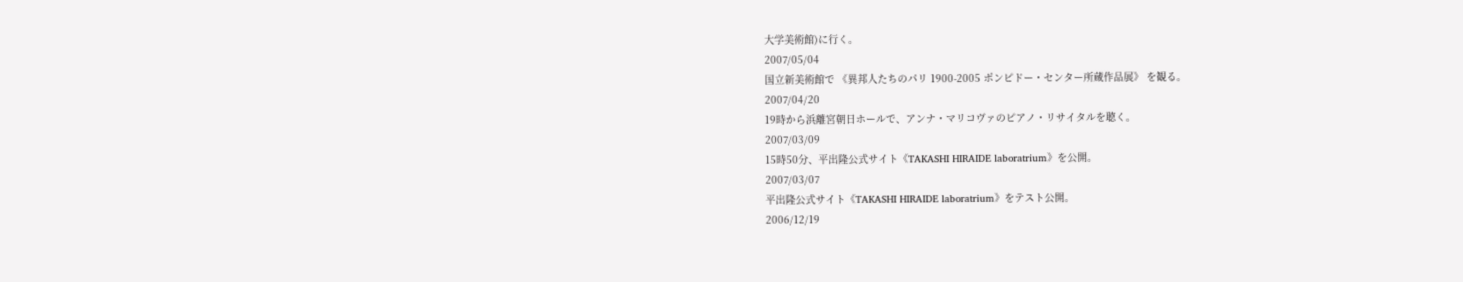大学美術館)に行く。
2007/05/04
国立新美術館で 《異邦人たちのパリ 1900-2005 ポンピドー・センター所蔵作品展》 を観る。
2007/04/20
19時から浜離宮朝日ホールで、アンナ・マリコヴァのピアノ・リサイタルを聴く。
2007/03/09
15時50分、平出隆公式サイト《TAKASHI HIRAIDE laboratrium》を公開。
2007/03/07
平出隆公式サイト《TAKASHI HIRAIDE laboratrium》をテスト公開。
2006/12/19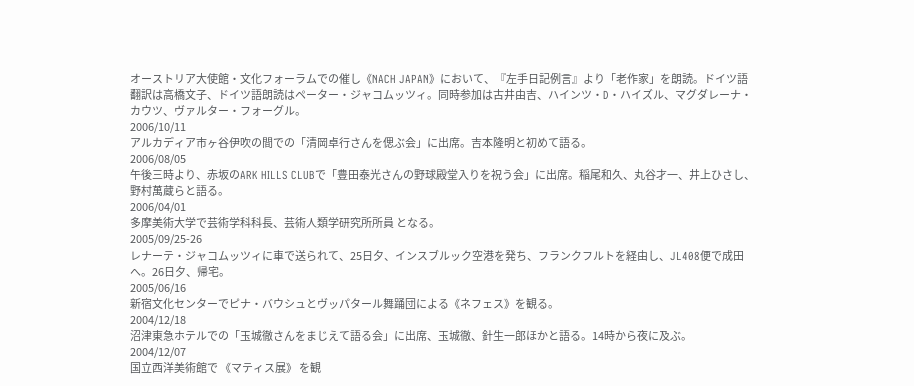オーストリア大使館・文化フォーラムでの催し《NACH JAPAN》において、『左手日記例言』より「老作家」を朗読。ドイツ語翻訳は高橋文子、ドイツ語朗読はペーター・ジャコムッツィ。同時参加は古井由吉、ハインツ・D・ハイズル、マグダレーナ・カウツ、ヴァルター・フォーグル。
2006/10/11
アルカディア市ヶ谷伊吹の間での「清岡卓行さんを偲ぶ会」に出席。吉本隆明と初めて語る。
2006/08/05
午後三時より、赤坂のARK HILLS CLUBで「豊田泰光さんの野球殿堂入りを祝う会」に出席。稲尾和久、丸谷才一、井上ひさし、野村萬蔵らと語る。
2006/04/01
多摩美術大学で芸術学科科長、芸術人類学研究所所員 となる。
2005/09/25-26
レナーテ・ジャコムッツィに車で送られて、25日夕、インスブルック空港を発ち、フランクフルトを経由し、JL408便で成田へ。26日夕、帰宅。
2005/06/16
新宿文化センターでピナ・バウシュとヴッパタール舞踊団による《ネフェス》を観る。
2004/12/18
沼津東急ホテルでの「玉城徹さんをまじえて語る会」に出席、玉城徹、針生一郎ほかと語る。14時から夜に及ぶ。
2004/12/07
国立西洋美術館で 《マティス展》 を観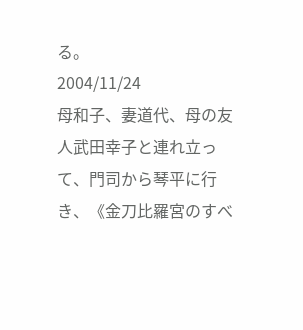る。
2004/11/24
母和子、妻道代、母の友人武田幸子と連れ立って、門司から琴平に行き、《金刀比羅宮のすべ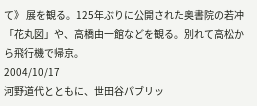て》 展を観る。125年ぶりに公開された奥書院の若冲 「花丸図」や、高橋由一館などを観る。別れて高松から飛行機で帰京。
2004/10/17
河野道代とともに、世田谷パブリッ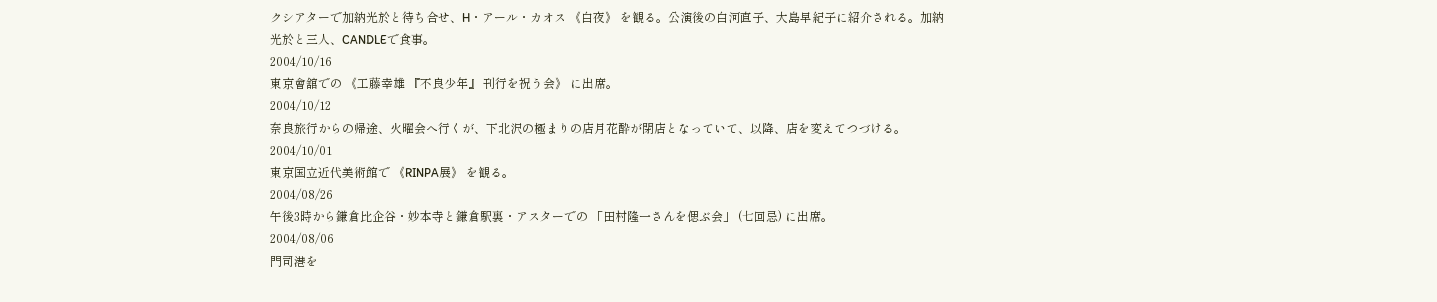クシアターで加納光於と待ち合せ、H・アール・カオス 《白夜》 を観る。公演後の白河直子、大島早紀子に紹介される。加納光於と三人、CANDLEで食事。
2004/10/16
東京會舘での 《工藤幸雄 『不良少年』 刊行を祝う会》 に出席。
2004/10/12
奈良旅行からの帰途、火曜会へ行くが、下北沢の極まりの店月花酔が閉店となっていて、以降、店を変えてつづける。
2004/10/01
東京国立近代美術館で 《RINPA展》 を観る。
2004/08/26
午後3時から鎌倉比企谷・妙本寺と鎌倉駅裏・アスターでの 「田村隆一さんを偲ぶ会」 (七回忌) に出席。
2004/08/06
門司港を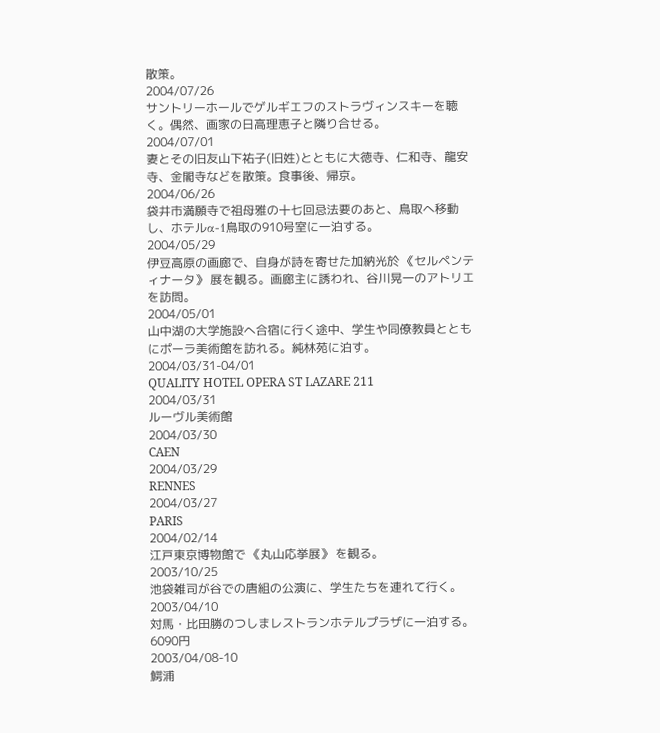散策。
2004/07/26
サントリーホールでゲルギエフのストラヴィンスキーを聴く。偶然、画家の日高理恵子と隣り合せる。
2004/07/01
妻とその旧友山下祐子(旧姓)とともに大徳寺、仁和寺、龍安寺、金閣寺などを散策。食事後、帰京。
2004/06/26
袋井市満願寺で祖母雅の十七回忌法要のあと、鳥取へ移動し、ホテルα-1鳥取の910号室に一泊する。
2004/05/29
伊豆高原の画廊で、自身が詩を寄せた加納光於 《セルペンティナータ》 展を観る。画廊主に誘われ、谷川晃一のアトリエを訪問。
2004/05/01
山中湖の大学施設へ合宿に行く途中、学生や同僚教員とともにポーラ美術館を訪れる。純林苑に泊す。
2004/03/31-04/01
QUALITY HOTEL OPERA ST LAZARE 211
2004/03/31
ルーヴル美術館
2004/03/30
CAEN
2004/03/29
RENNES
2004/03/27
PARIS
2004/02/14
江戸東京博物館で 《丸山応挙展》 を観る。
2003/10/25
池袋雑司が谷での唐組の公演に、学生たちを連れて行く。
2003/04/10
対馬・比田勝のつしまレストランホテルプラザに一泊する。6090円
2003/04/08-10
鰐浦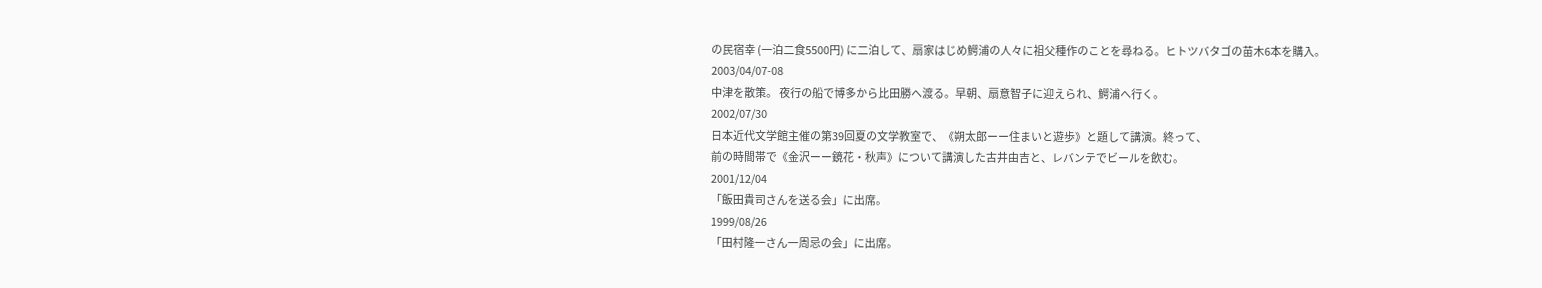の民宿幸 (一泊二食5500円) に二泊して、扇家はじめ鰐浦の人々に祖父種作のことを尋ねる。ヒトツバタゴの苗木6本を購入。
2003/04/07-08
中津を散策。 夜行の船で博多から比田勝へ渡る。早朝、扇意智子に迎えられ、鰐浦へ行く。
2002/07/30
日本近代文学館主催の第39回夏の文学教室で、《朔太郎ーー住まいと遊歩》と題して講演。終って、
前の時間帯で《金沢ーー鏡花・秋声》について講演した古井由吉と、レバンテでビールを飲む。
2001/12/04
「飯田貴司さんを送る会」に出席。
1999/08/26
「田村隆一さん一周忌の会」に出席。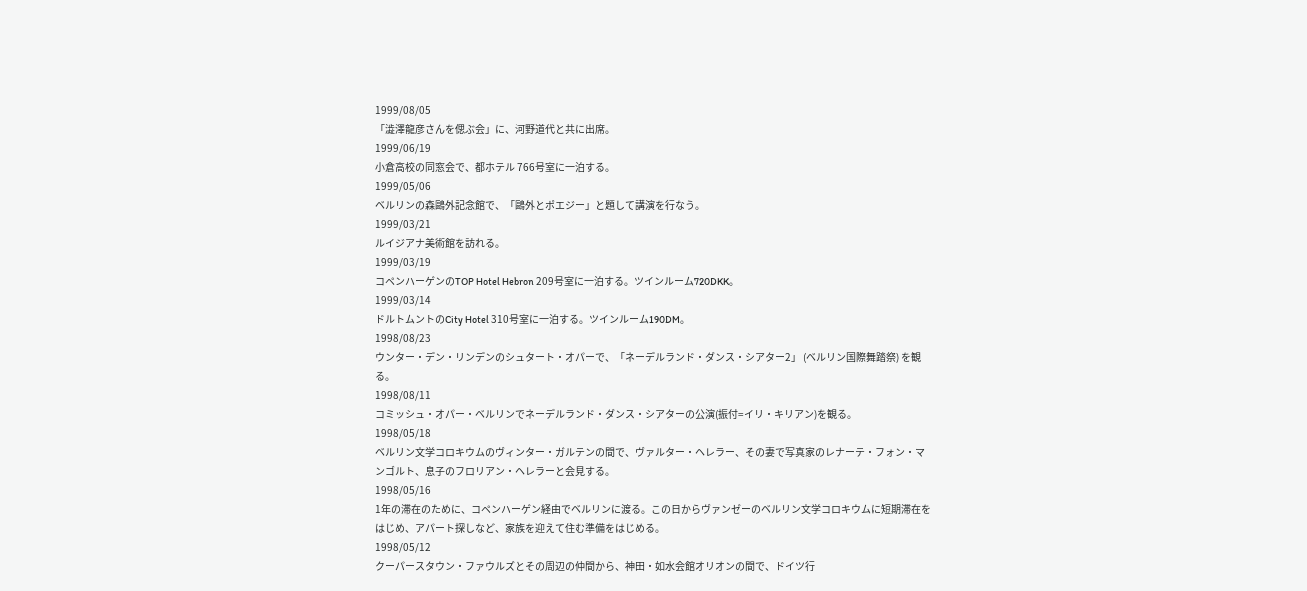1999/08/05
「澁澤龍彦さんを偲ぶ会」に、河野道代と共に出席。
1999/06/19
小倉高校の同窓会で、都ホテル 766号室に一泊する。
1999/05/06
ベルリンの森鷗外記念館で、「鷗外とポエジー」と題して講演を行なう。
1999/03/21
ルイジアナ美術館を訪れる。
1999/03/19
コペンハーゲンのTOP Hotel Hebron 209号室に一泊する。ツインルーム720DKK。
1999/03/14
ドルトムントのCity Hotel 310号室に一泊する。ツインルーム190DM。
1998/08/23
ウンター・デン・リンデンのシュタート・オパーで、「ネーデルランド・ダンス・シアター2」 (ベルリン国際舞踏祭) を観る。
1998/08/11
コミッシュ・オパー・ベルリンでネーデルランド・ダンス・シアターの公演(振付=イリ・キリアン)を観る。
1998/05/18
ベルリン文学コロキウムのヴィンター・ガルテンの間で、ヴァルター・ヘレラー、その妻で写真家のレナーテ・フォン・マンゴルト、息子のフロリアン・ヘレラーと会見する。
1998/05/16
1年の滞在のために、コペンハーゲン経由でベルリンに渡る。この日からヴァンゼーのベルリン文学コロキウムに短期滞在をはじめ、アパート探しなど、家族を迎えて住む準備をはじめる。
1998/05/12
クーパースタウン・ファウルズとその周辺の仲間から、神田・如水会館オリオンの間で、ドイツ行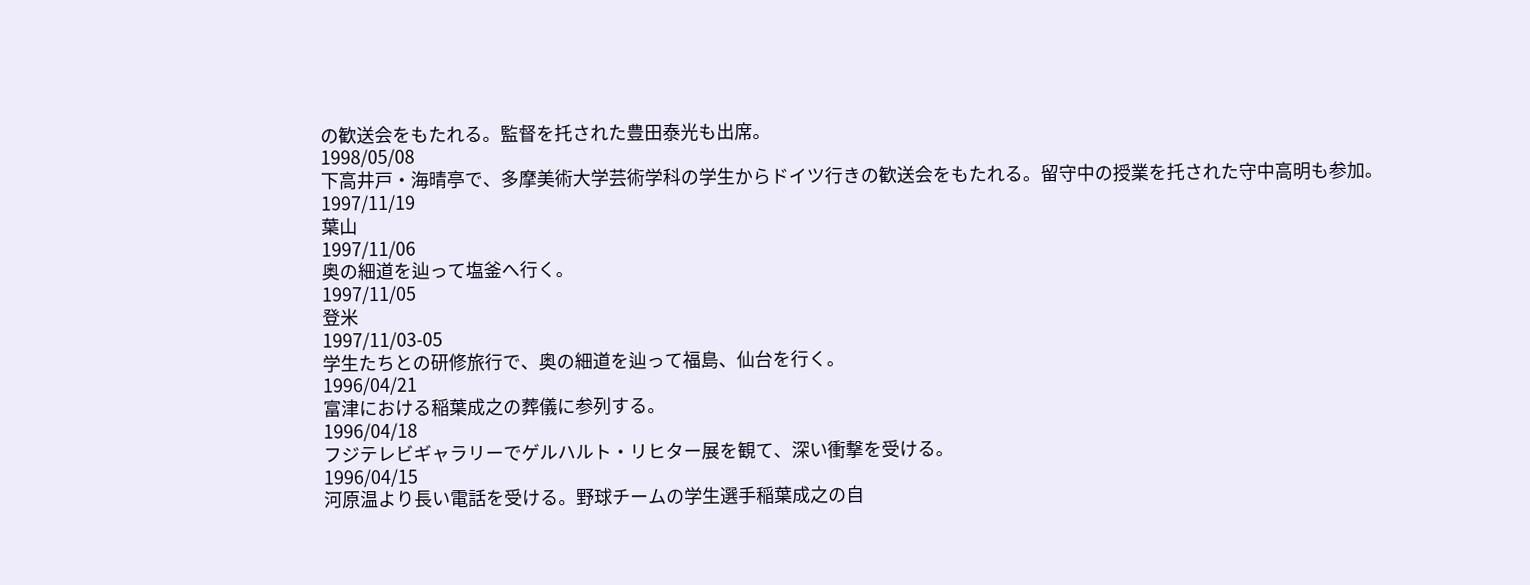の歓送会をもたれる。監督を托された豊田泰光も出席。
1998/05/08
下高井戸・海晴亭で、多摩美術大学芸術学科の学生からドイツ行きの歓送会をもたれる。留守中の授業を托された守中高明も参加。
1997/11/19
葉山
1997/11/06
奥の細道を辿って塩釜へ行く。
1997/11/05
登米
1997/11/03-05
学生たちとの研修旅行で、奥の細道を辿って福島、仙台を行く。
1996/04/21
富津における稲葉成之の葬儀に参列する。
1996/04/18
フジテレビギャラリーでゲルハルト・リヒター展を観て、深い衝撃を受ける。
1996/04/15
河原温より長い電話を受ける。野球チームの学生選手稲葉成之の自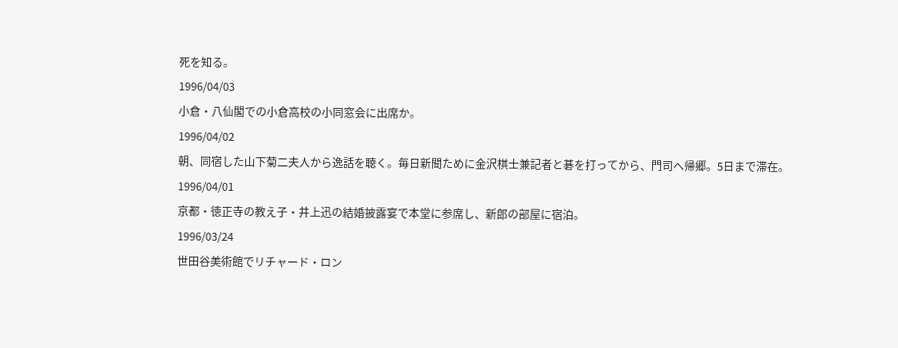死を知る。
1996/04/03
小倉・八仙閣での小倉高校の小同窓会に出席か。
1996/04/02
朝、同宿した山下菊二夫人から逸話を聴く。毎日新聞ために金沢棋士兼記者と碁を打ってから、門司へ帰郷。5日まで滞在。
1996/04/01
京都・徳正寺の教え子・井上迅の結婚披露宴で本堂に参席し、新郎の部屋に宿泊。
1996/03/24
世田谷美術館でリチャード・ロン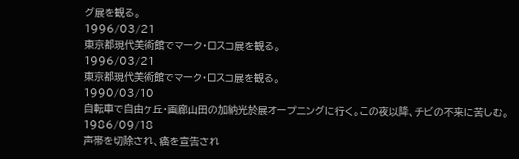グ展を観る。
1996/03/21
東京都現代美術館でマーク・ロスコ展を観る。
1996/03/21
東京都現代美術館でマーク・ロスコ展を観る。
1990/03/10
自転車で自由ヶ丘・画廊山田の加納光於展オープニングに行く。この夜以降、チビの不来に苦しむ。
1986/09/18
声帯を切除され、癌を宣告され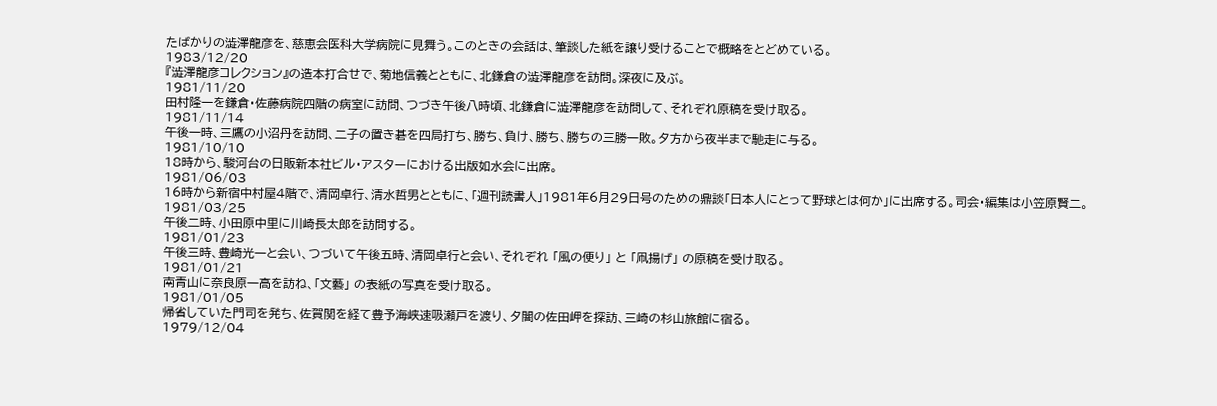たばかりの澁澤龍彦を、慈恵会医科大学病院に見舞う。このときの会話は、筆談した紙を譲り受けることで概略をとどめている。
1983/12/20
『澁澤龍彦コレクション』の造本打合せで、菊地信義とともに、北鎌倉の澁澤龍彦を訪問。深夜に及ぶ。
1981/11/20
田村隆一を鎌倉・佐藤病院四階の病室に訪問、つづき午後八時頃、北鎌倉に澁澤龍彦を訪問して、それぞれ原稿を受け取る。
1981/11/14
午後一時、三鷹の小沼丹を訪問、二子の置き碁を四局打ち、勝ち、負け、勝ち、勝ちの三勝一敗。夕方から夜半まで馳走に与る。
1981/10/10
18時から、駿河台の日販新本社ビル・アスターにおける出版如水会に出席。
1981/06/03
16時から新宿中村屋4階で、清岡卓行、清水哲男とともに、「週刊読書人」1981年6月29日号のための鼎談「日本人にとって野球とは何か」に出席する。司会・編集は小笠原賢二。
1981/03/25
午後二時、小田原中里に川崎長太郎を訪問する。
1981/01/23
午後三時、豊崎光一と会い、つづいて午後五時、清岡卓行と会い、それぞれ 「風の便り」 と 「凧揚げ」 の原稿を受け取る。
1981/01/21
南青山に奈良原一高を訪ね、「文藝」 の表紙の写真を受け取る。
1981/01/05
帰省していた門司を発ち、佐賀関を経て豊予海峡速吸瀬戸を渡り、夕闇の佐田岬を探訪、三崎の杉山旅館に宿る。
1979/12/04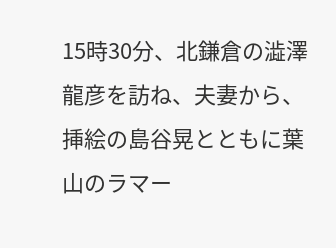15時30分、北鎌倉の澁澤龍彦を訪ね、夫妻から、挿絵の島谷晃とともに葉山のラマー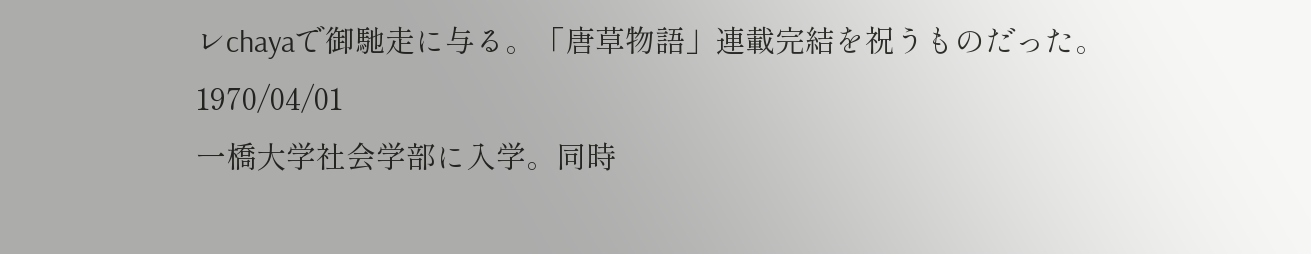レchayaで御馳走に与る。「唐草物語」連載完結を祝うものだった。
1970/04/01
一橋大学社会学部に入学。同時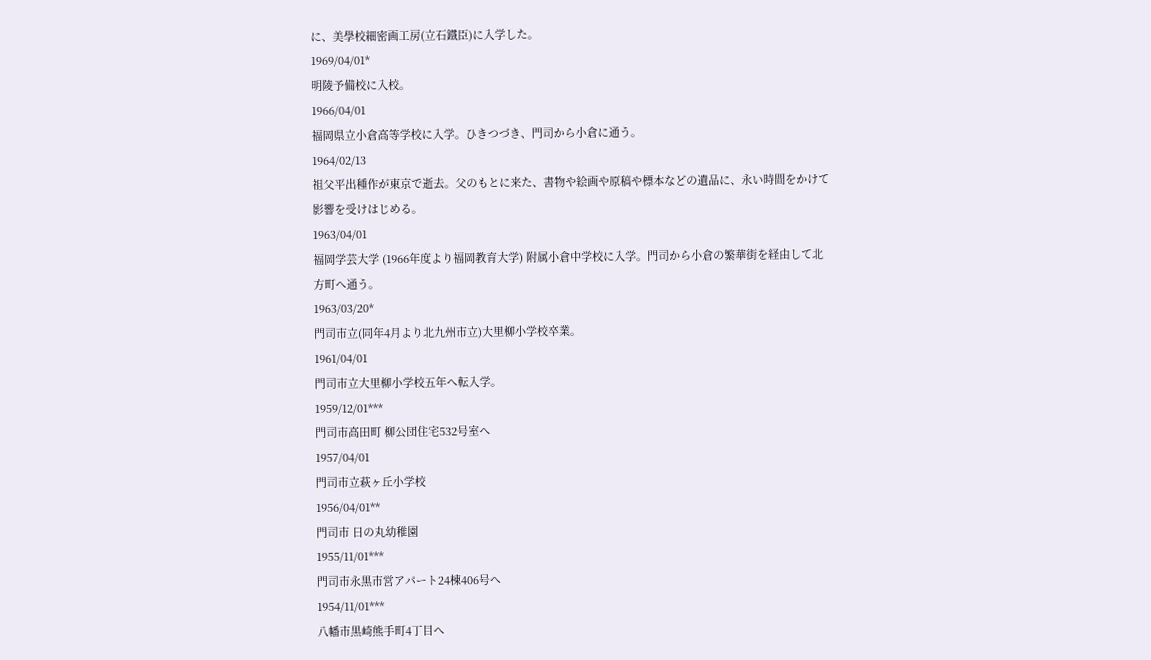に、美學校細密画工房(立石鐵臣)に入学した。
1969/04/01*
明陵予備校に入校。
1966/04/01
福岡県立小倉高等学校に入学。ひきつづき、門司から小倉に通う。
1964/02/13
祖父平出種作が東京で逝去。父のもとに来た、書物や絵画や原稿や標本などの遺品に、永い時間をかけて影響を受けはじめる。
1963/04/01
福岡学芸大学 (1966年度より福岡教育大学) 附属小倉中学校に入学。門司から小倉の繁華街を経由して北方町へ通う。
1963/03/20*
門司市立(同年4月より北九州市立)大里柳小学校卒業。
1961/04/01
門司市立大里柳小学校五年へ転入学。
1959/12/01***
門司市高田町 柳公団住宅532号室へ
1957/04/01
門司市立萩ヶ丘小学校
1956/04/01**
門司市 日の丸幼稚園
1955/11/01***
門司市永黒市営アパート24棟406号へ
1954/11/01***
八幡市黒崎熊手町4丁目へ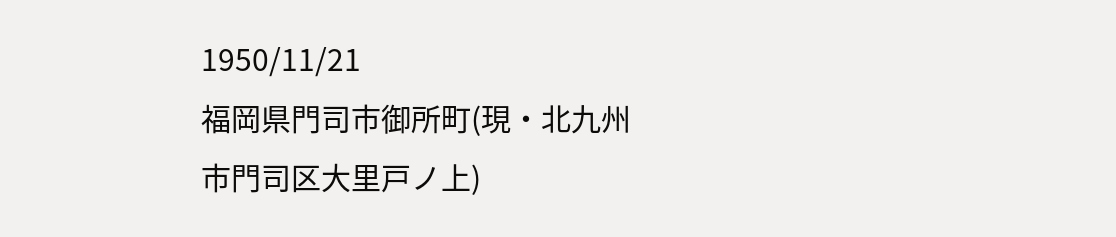1950/11/21
福岡県門司市御所町(現・北九州市門司区大里戸ノ上)